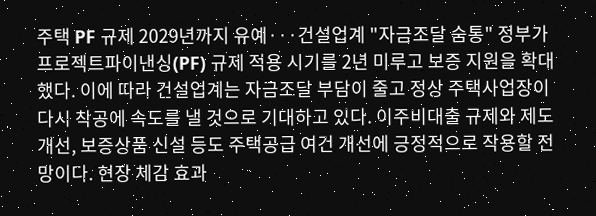주택 PF 규제 2029년까지 유예···건설업계 "자금조달 숨통" 정부가 프로젝트파이낸싱(PF) 규제 적용 시기를 2년 미루고 보증 지원을 확대했다. 이에 따라 건설업계는 자금조달 부담이 줄고 정상 주택사업장이 다시 착공에 속도를 낼 것으로 기대하고 있다. 이주비대출 규제와 제도 개선, 보증상품 신설 등도 주택공급 여건 개선에 긍정적으로 작용할 전망이다. 현장 체감 효과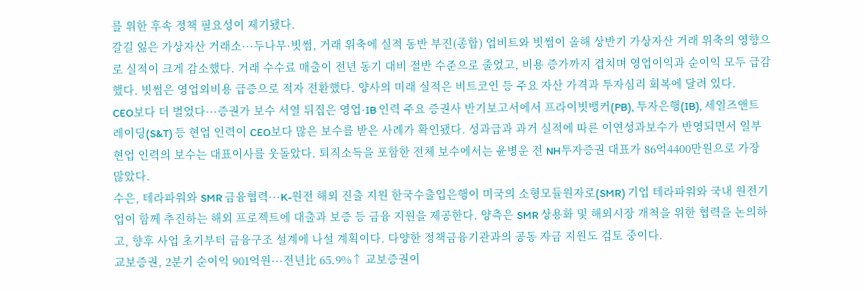를 위한 후속 정책 필요성이 제기됐다.
갈길 잃은 가상자산 거래소···두나무·빗썸, 거래 위축에 실적 동반 부진(종합) 업비트와 빗썸이 올해 상반기 가상자산 거래 위축의 영향으로 실적이 크게 감소했다. 거래 수수료 매출이 전년 동기 대비 절반 수준으로 줄었고, 비용 증가까지 겹치며 영업이익과 순이익 모두 급감했다. 빗썸은 영업외비용 급증으로 적자 전환했다. 양사의 미래 실적은 비트코인 등 주요 자산 가격과 투자심리 회복에 달려 있다.
CEO보다 더 벌었다···증권가 보수 서열 뒤집은 영업·IB 인력 주요 증권사 반기보고서에서 프라이빗뱅커(PB), 투자은행(IB), 세일즈앤트레이딩(S&T) 등 현업 인력이 CEO보다 많은 보수를 받은 사례가 확인됐다. 성과급과 과거 실적에 따른 이연성과보수가 반영되면서 일부 현업 인력의 보수는 대표이사를 웃돌았다. 퇴직소득을 포함한 전체 보수에서는 윤병운 전 NH투자증권 대표가 86억4400만원으로 가장 많았다.
수은, 테라파워와 SMR 금융협력···K-원전 해외 진출 지원 한국수출입은행이 미국의 소형모듈원자로(SMR) 기업 테라파워와 국내 원전기업이 함께 추진하는 해외 프로젝트에 대출과 보증 등 금융 지원을 제공한다. 양측은 SMR 상용화 및 해외시장 개척을 위한 협력을 논의하고, 향후 사업 초기부터 금융구조 설계에 나설 계획이다. 다양한 정책금융기관과의 공동 자금 지원도 검토 중이다.
교보증권, 2분기 순이익 901억원···전년比 65.9%↑ 교보증권이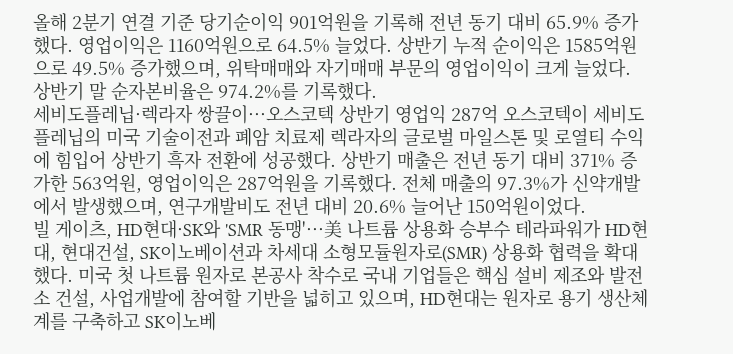올해 2분기 연결 기준 당기순이익 901억원을 기록해 전년 동기 대비 65.9% 증가했다. 영업이익은 1160억원으로 64.5% 늘었다. 상반기 누적 순이익은 1585억원으로 49.5% 증가했으며, 위탁매매와 자기매매 부문의 영업이익이 크게 늘었다. 상반기 말 순자본비율은 974.2%를 기록했다.
세비도플레닙·렉라자 쌍끌이···오스코텍 상반기 영업익 287억 오스코텍이 세비도플레닙의 미국 기술이전과 폐암 치료제 렉라자의 글로벌 마일스톤 및 로열티 수익에 힘입어 상반기 흑자 전환에 성공했다. 상반기 매출은 전년 동기 대비 371% 증가한 563억원, 영업이익은 287억원을 기록했다. 전체 매출의 97.3%가 신약개발에서 발생했으며, 연구개발비도 전년 대비 20.6% 늘어난 150억원이었다.
빌 게이츠, HD현대·SK와 'SMR 동맹'···美 나트륨 상용화 승부수 테라파워가 HD현대, 현대건설, SK이노베이션과 차세대 소형모듈원자로(SMR) 상용화 협력을 확대했다. 미국 첫 나트륨 원자로 본공사 착수로 국내 기업들은 핵심 설비 제조와 발전소 건설, 사업개발에 참여할 기반을 넓히고 있으며, HD현대는 원자로 용기 생산체계를 구축하고 SK이노베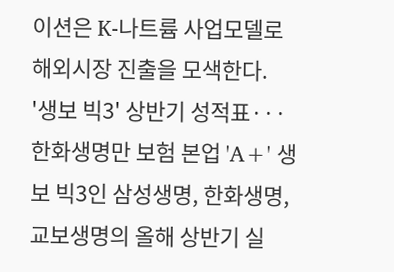이션은 K-나트륨 사업모델로 해외시장 진출을 모색한다.
'생보 빅3' 상반기 성적표···한화생명만 보험 본업 'A+' 생보 빅3인 삼성생명, 한화생명, 교보생명의 올해 상반기 실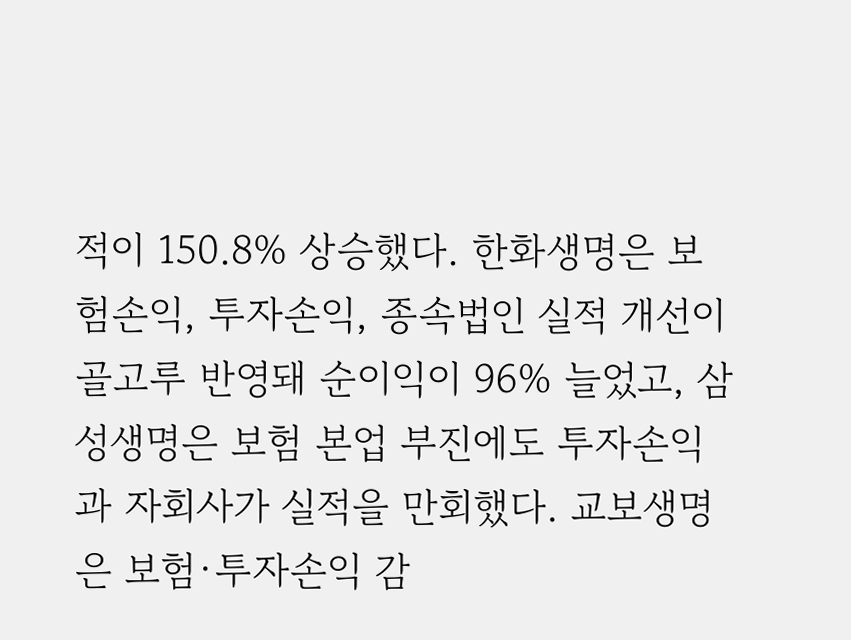적이 150.8% 상승했다. 한화생명은 보험손익, 투자손익, 종속법인 실적 개선이 골고루 반영돼 순이익이 96% 늘었고, 삼성생명은 보험 본업 부진에도 투자손익과 자회사가 실적을 만회했다. 교보생명은 보험·투자손익 감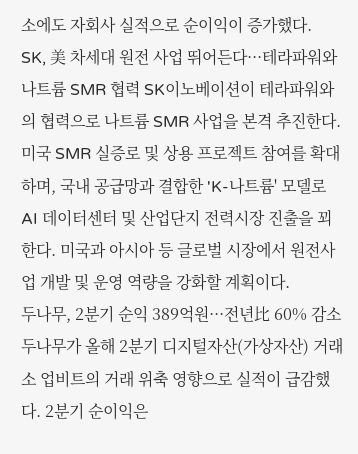소에도 자회사 실적으로 순이익이 증가했다.
SK, 美 차세대 원전 사업 뛰어든다···테라파워와 나트륨 SMR 협력 SK이노베이션이 테라파워와의 협력으로 나트륨 SMR 사업을 본격 추진한다. 미국 SMR 실증로 및 상용 프로젝트 참여를 확대하며, 국내 공급망과 결합한 'K-나트륨' 모델로 AI 데이터센터 및 산업단지 전력시장 진출을 꾀한다. 미국과 아시아 등 글로벌 시장에서 원전사업 개발 및 운영 역량을 강화할 계획이다.
두나무, 2분기 순익 389억원···전년比 60% 감소 두나무가 올해 2분기 디지털자산(가상자산) 거래소 업비트의 거래 위축 영향으로 실적이 급감했다. 2분기 순이익은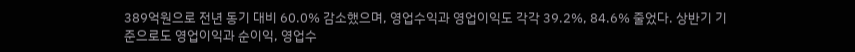389억원으로 전년 동기 대비 60.0% 감소했으며, 영업수익과 영업이익도 각각 39.2%, 84.6% 줄었다. 상반기 기준으로도 영업이익과 순이익, 영업수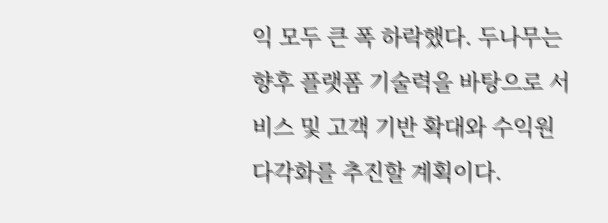익 모두 큰 폭 하락했다. 두나무는 향후 플랫폼 기술력을 바탕으로 서비스 및 고객 기반 확대와 수익원 다각화를 추진할 계획이다.